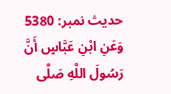حدیث نمبر: 5380
وَعَنِ ابْنِ عَبَّاسٍ أَنَّ رَسُولَ اللَّهِ صَلَّى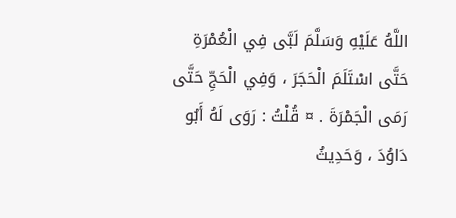اللَّهُ عَلَيْهِ وَسَلَّمَ لَبَّى فِي الْعُمْرَةِ حَتَّى اسْتَلَمَ الْحَجَرَ ، وَفِي الْحَجِّ حَتَّى رَمَى الْجَمْرَةَ . ¤ قُلْتُ : رَوَى لَهُ أَبُو دَاوُدَ ، وَحَدِيثُ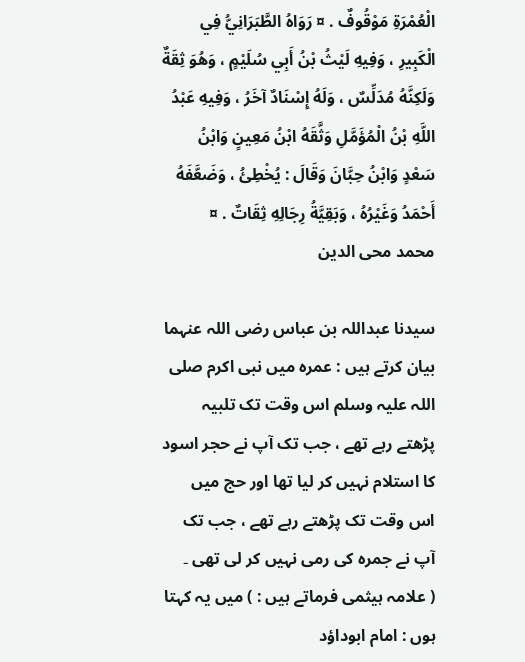الْعُمْرَةِ مَوْقُوفٌ . ¤ رَوَاهُ الطَّبَرَانِيُّ فِي الْكَبِيرِ ، وَفِيهِ لَيْثُ بْنُ أَبِي سُلَيْمٍ ، وَهُوَ ثِقَةٌ وَلَكِنَّهُ مُدَلِّسٌ ، وَلَهُ إِسْنَادٌ آخَرُ ، وَفِيهِ عَبْدُ اللَّهِ بْنُ الْمُؤَمَّلِ وَثَّقَهُ ابْنُ مَعِينٍ وَابْنُ سَعْدٍ وَابْنُ حِبَّانَ وَقَالَ : يُخْطِئُ ، وَضَعَّفَهُ أَحْمَدُ وَغَيْرُهُ ، وَبَقِيَّةُ رِجَالِهِ ثِقَاتٌ . ¤
محمد محی الدین

سیدنا عبداللہ بن عباس رضی اللہ عنہما بیان کرتے ہیں : عمرہ میں نبی اکرم صلی اللہ علیہ وسلم اس وقت تک تلبیہ پڑھتے رہے تھے ، جب تک آپ نے حجر اسود کا استلام نہیں کر لیا تھا اور حج میں اس وقت تک پڑھتے رہے تھے ، جب تک آپ نے جمرہ کی رمی نہیں کر لی تھی ۔
( علامہ ہیثمی فرماتے ہیں : ) میں یہ کہتا ہوں : امام ابوداؤد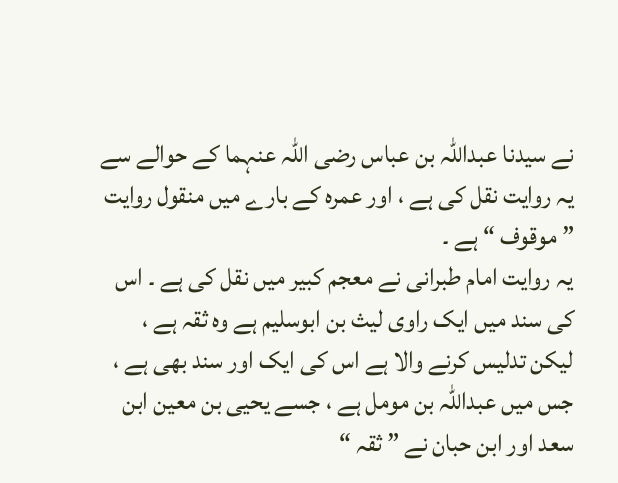نے سیدنا عبداللہ بن عباس رضی اللہ عنہما کے حوالے سے
یہ روایت نقل کی ہے ، اور عمرہ کے بارے میں منقول روایت ” موقوف “ ہے ۔
یہ روایت امام طبرانی نے معجم کبیر میں نقل کی ہے ۔ اس کی سند میں ایک راوی لیث بن ابوسلیم ہے وہ ثقہ ہے ، لیکن تدلیس کرنے والا ہے اس کی ایک اور سند بھی ہے ، جس میں عبداللہ بن مومل ہے ، جسے یحیی بن معین ابن سعد اور ابن حبان نے ” ثقہ “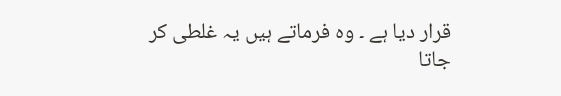قرار دیا ہے ۔ وہ فرماتے ہیں یہ غلطی کر جاتا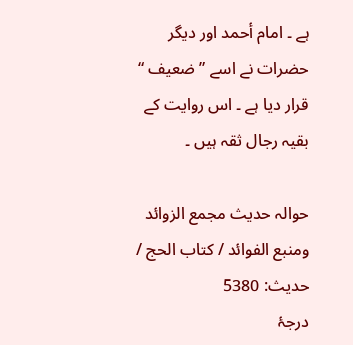ہے ۔ امام أحمد اور دیگر حضرات نے اسے ” ضعیف “ قرار دیا ہے ۔ اس روایت کے بقیہ رجال ثقہ ہیں ۔

حوالہ حدیث مجمع الزوائد ومنبع الفوائد / كتاب الحج / حدیث: 5380
درجۂ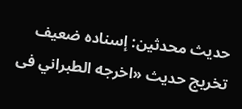حدیث محدثین: إسناده ضعیف
تخریج حدیث «اخرجه الطبراني فى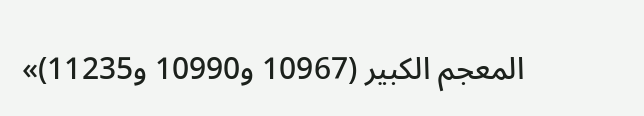المعجم الكبير (10967 و10990 و11235)»